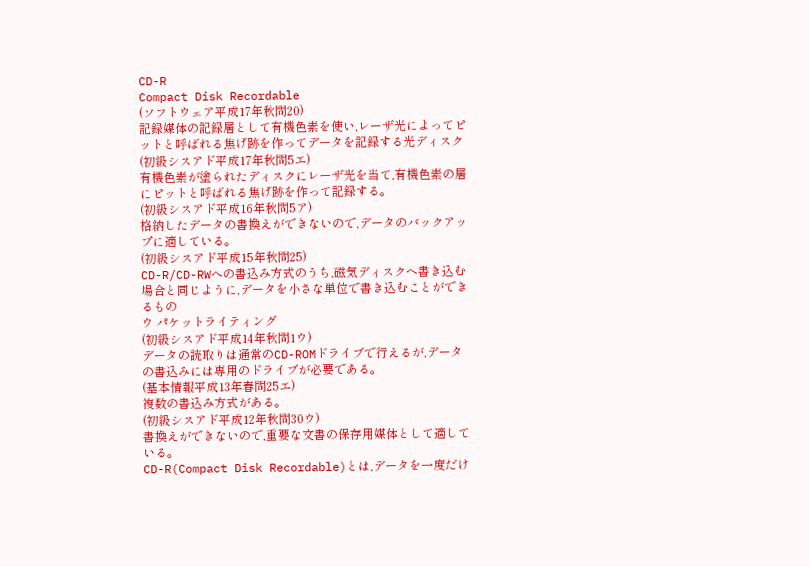CD-R
Compact Disk Recordable
(ソフトウェア平成17年秋問20)
記録媒体の記録層として有機色素を使い,レーザ光によってピットと呼ばれる焦げ跡を作ってデータを記録する光ディスク
(初級シスアド平成17年秋問5エ)
有機色素が塗られたディスクにレーザ光を当て,有機色素の層にピットと呼ばれる焦げ跡を作って記録する。
(初級シスアド平成16年秋問5ア)
格納したデータの書換えができないので,データのバックアップに適している。
(初級シスアド平成15年秋問25)
CD-R/CD-RWへの書込み方式のうち,磁気ディスクヘ書き込む場合と同じように,データを小さな単位で書き込むことができるもの
ウ パケットライティング
(初級シスアド平成14年秋問1ウ)
データの読取りは通常のCD-ROMドライブで行えるが,データの書込みには専用のドライブが必要である。
(基本情報平成13年春問25エ)
複数の書込み方式がある。
(初級シスアド平成12年秋問30ウ)
書換えができないので,重要な文書の保存用媒体として適している。
CD-R(Compact Disk Recordable)とは,データを一度だけ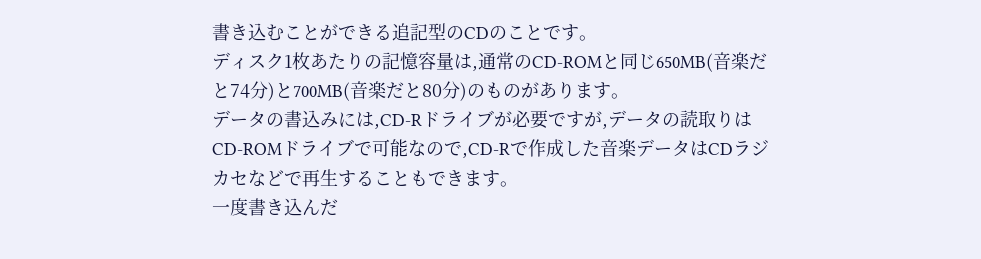書き込むことができる追記型のCDのことです。
ディスク1枚あたりの記憶容量は,通常のCD-ROMと同じ650MB(音楽だと74分)と700MB(音楽だと80分)のものがあります。
データの書込みには,CD-Rドライブが必要ですが,データの読取りはCD-ROMドライブで可能なので,CD-Rで作成した音楽データはCDラジカセなどで再生することもできます。
一度書き込んだ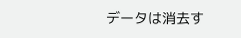データは消去す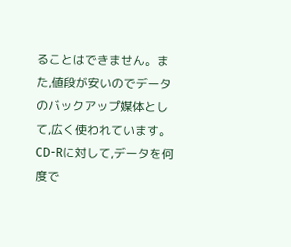ることはできません。また,値段が安いのでデータのバックアップ媒体として,広く使われています。
CD-Rに対して,データを何度で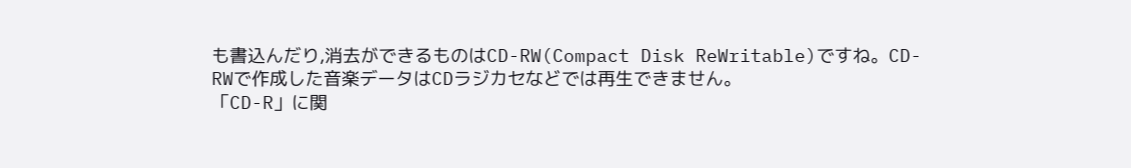も書込んだり,消去ができるものはCD-RW(Compact Disk ReWritable)ですね。CD-RWで作成した音楽データはCDラジカセなどでは再生できません。
「CD-R」に関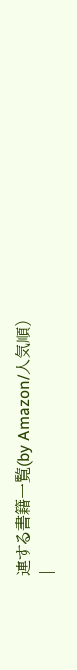連する書籍一覧(by Amazon/人気順)
|